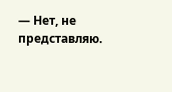— Нет, не представляю.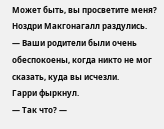Может быть, вы просветите меня?
Ноздри Макгонагалл раздулись.
— Ваши родители были очень обеспокоены, когда никто не мог сказать, куда вы исчезли.
Гарри фыркнул.
— Так что? —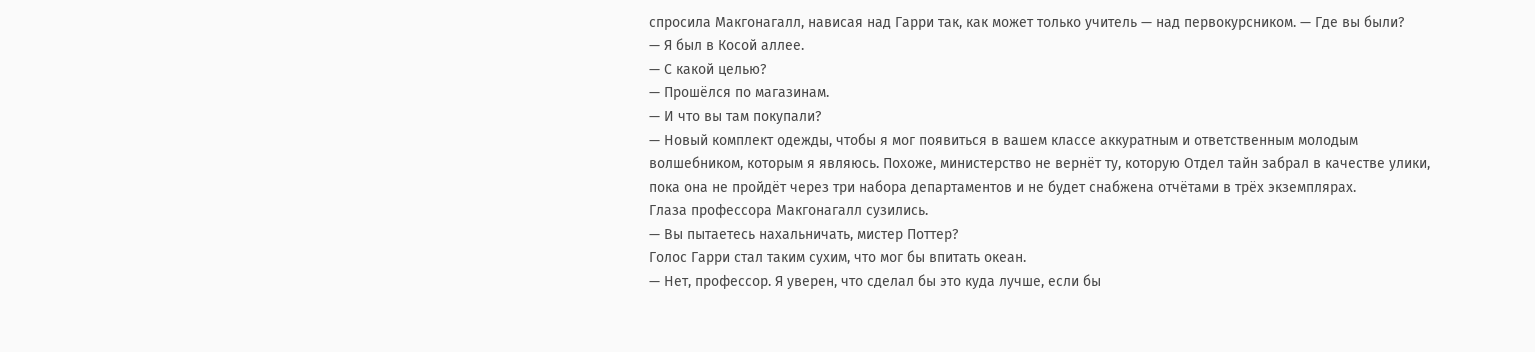спросила Макгонагалл, нависая над Гарри так, как может только учитель — над первокурсником. — Где вы были?
— Я был в Косой аллее.
— С какой целью?
— Прошёлся по магазинам.
— И что вы там покупали?
— Новый комплект одежды, чтобы я мог появиться в вашем классе аккуратным и ответственным молодым волшебником, которым я являюсь. Похоже, министерство не вернёт ту, которую Отдел тайн забрал в качестве улики, пока она не пройдёт через три набора департаментов и не будет снабжена отчётами в трёх экземплярах.
Глаза профессора Макгонагалл сузились.
— Вы пытаетесь нахальничать, мистер Поттер?
Голос Гарри стал таким сухим, что мог бы впитать океан.
— Нет, профессор. Я уверен, что сделал бы это куда лучше, если бы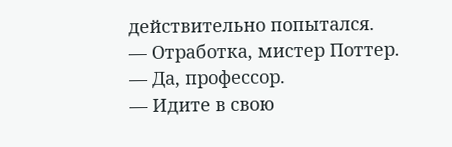действительно попытался.
— Отработка, мистер Поттер.
— Да, профессор.
— Идите в свою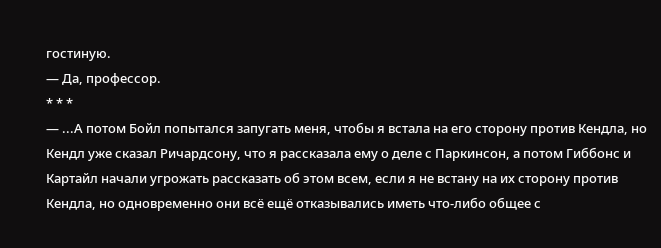гостиную.
— Да, профессор.
* * *
— ...А потом Бойл попытался запугать меня, чтобы я встала на его сторону против Кендла, но Кендл уже сказал Ричардсону, что я рассказала ему о деле с Паркинсон, а потом Гиббонс и Картайл начали угрожать рассказать об этом всем, если я не встану на их сторону против Кендла, но одновременно они всё ещё отказывались иметь что-либо общее с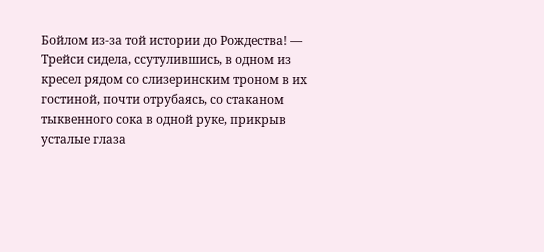Бойлом из-за той истории до Рождества! — Трейси сидела, ссутулившись, в одном из кресел рядом со слизеринским троном в их гостиной, почти отрубаясь, со стаканом тыквенного сока в одной руке, прикрыв усталые глаза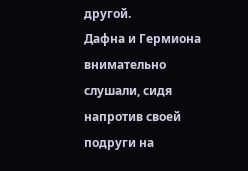другой.
Дафна и Гермиона внимательно слушали, сидя напротив своей подруги на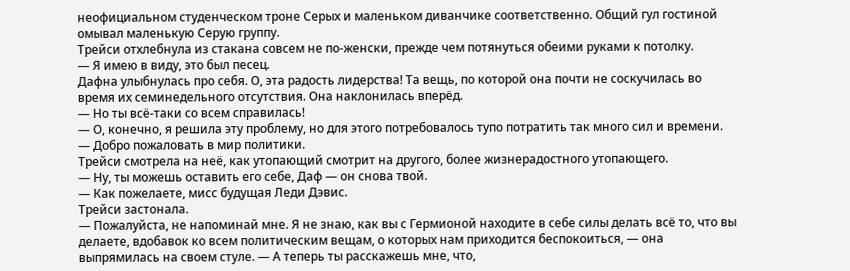неофициальном студенческом троне Серых и маленьком диванчике соответственно. Общий гул гостиной омывал маленькую Серую группу.
Трейси отхлебнула из стакана совсем не по-женски, прежде чем потянуться обеими руками к потолку.
— Я имею в виду, это был песец.
Дафна улыбнулась про себя. О, эта радость лидерства! Та вещь, по которой она почти не соскучилась во время их семинедельного отсутствия. Она наклонилась вперёд.
— Но ты всё-таки со всем справилась!
— О, конечно, я решила эту проблему, но для этого потребовалось тупо потратить так много сил и времени.
— Добро пожаловать в мир политики.
Трейси смотрела на неё, как утопающий смотрит на другого, более жизнерадостного утопающего.
— Ну, ты можешь оставить его себе, Даф — он снова твой.
— Как пожелаете, мисс будущая Леди Дэвис.
Трейси застонала.
— Пожалуйста, не напоминай мне. Я не знаю, как вы с Гермионой находите в себе силы делать всё то, что вы делаете, вдобавок ко всем политическим вещам, о которых нам приходится беспокоиться, — она выпрямилась на своем стуле. — А теперь ты расскажешь мне, что,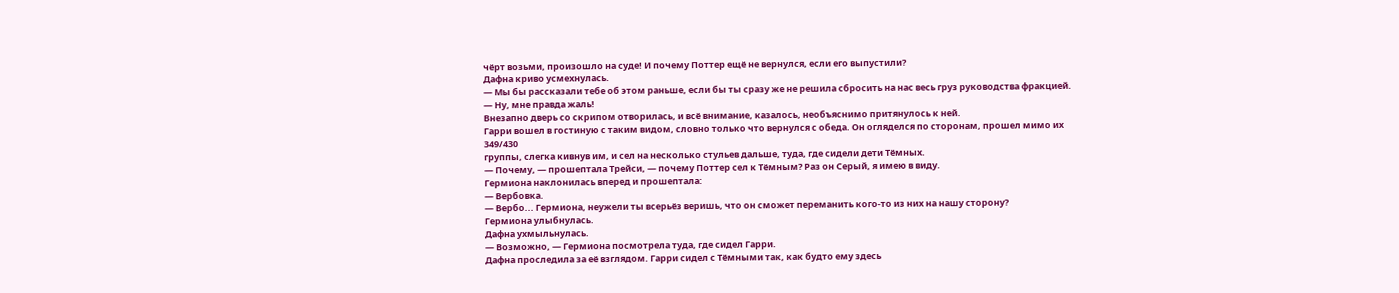чёрт возьми, произошло на суде! И почему Поттер ещё не вернулся, если его выпустили?
Дафна криво усмехнулась.
— Мы бы рассказали тебе об этом раньше, если бы ты сразу же не решила сбросить на нас весь груз руководства фракцией.
— Ну, мне правда жаль!
Внезапно дверь со скрипом отворилась, и всё внимание, казалось, необъяснимо притянулось к ней.
Гарри вошел в гостиную с таким видом, словно только что вернулся с обеда. Он огляделся по сторонам, прошел мимо их
349/430
группы, слегка кивнув им, и сел на несколько стульев дальше, туда, где сидели дети Тёмных.
— Почему, — прошептала Трейси, — почему Поттер сел к Тёмным? Раз он Серый, я имею в виду.
Гермиона наклонилась вперед и прошептала:
— Вербовка.
— Вербо... Гермиона, неужели ты всерьёз веришь, что он сможет переманить кого-то из них на нашу сторону?
Гермиона улыбнулась.
Дафна ухмыльнулась.
— Возможно, — Гермиона посмотрела туда, где сидел Гарри.
Дафна проследила за её взглядом. Гарри сидел с Тёмными так, как будто ему здесь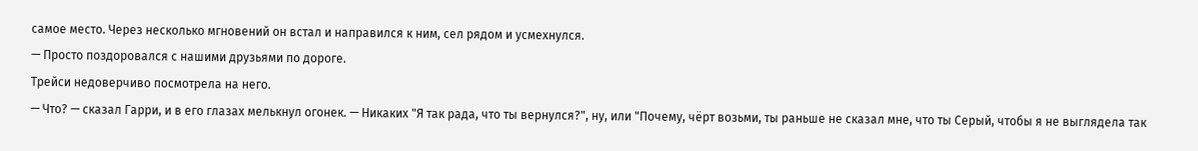самое место. Через несколько мгновений он встал и направился к ним, сел рядом и усмехнулся.
— Просто поздоровался с нашими друзьями по дороге.
Трейси недоверчиво посмотрела на него.
— Что? — сказал Гарри, и в его глазах мелькнул огонек. — Никаких "Я так рада, что ты вернулся?", ну, или "Почему, чёрт возьми, ты раньше не сказал мне, что ты Серый, чтобы я не выглядела так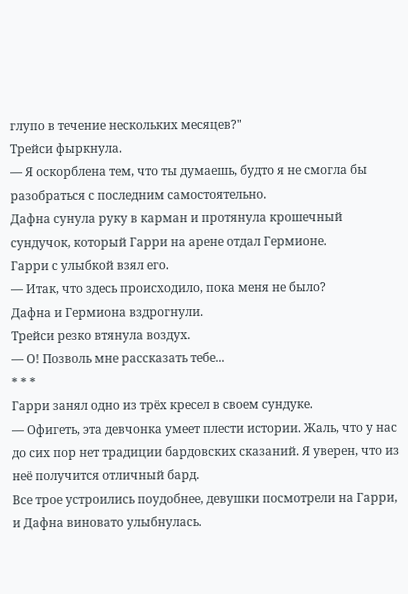глупо в течение нескольких месяцев?"
Трейси фыркнула.
— Я оскорблена тем, что ты думаешь, будто я не смогла бы разобраться с последним самостоятельно.
Дафна сунула руку в карман и протянула крошечный сундучок, который Гарри на арене отдал Гермионе.
Гарри с улыбкой взял его.
— Итак, что здесь происходило, пока меня не было?
Дафна и Гермиона вздрогнули.
Трейси резко втянула воздух.
— О! Позволь мне рассказать тебе...
* * *
Гарри занял одно из трёх кресел в своем сундуке.
— Офигеть, эта девчонка умеет плести истории. Жаль, что у нас до сих пор нет традиции бардовских сказаний. Я уверен, что из неё получится отличный бард.
Все трое устроились поудобнее, девушки посмотрели на Гарри, и Дафна виновато улыбнулась.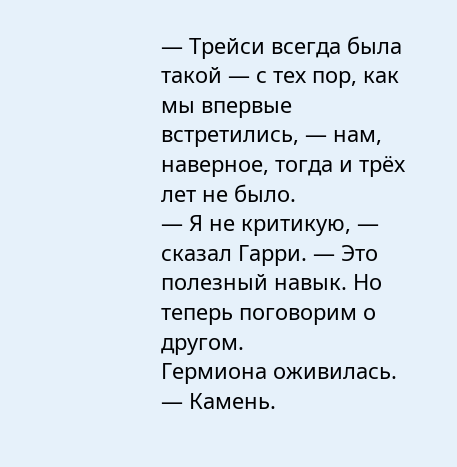— Трейси всегда была такой — с тех пор, как мы впервые встретились, — нам, наверное, тогда и трёх лет не было.
— Я не критикую, — сказал Гарри. — Это полезный навык. Но теперь поговорим о другом.
Гермиона оживилась.
— Камень.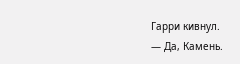Гарри кивнул.
— Да, Камень.